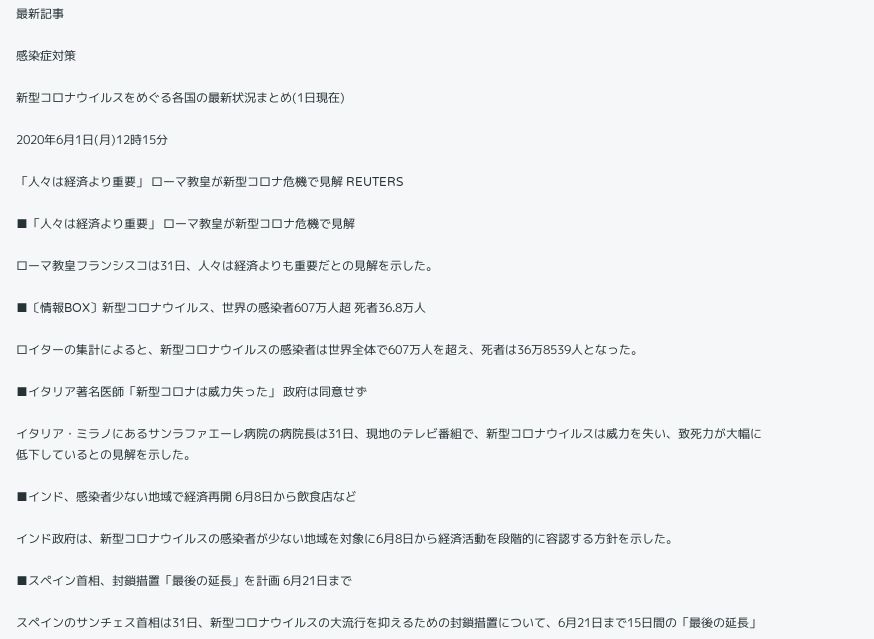最新記事

感染症対策

新型コロナウイルスをめぐる各国の最新状況まとめ(1日現在)

2020年6月1日(月)12時15分

「人々は経済より重要」 ローマ教皇が新型コロナ危機で見解 REUTERS

■「人々は経済より重要」 ローマ教皇が新型コロナ危機で見解

ローマ教皇フランシスコは31日、人々は経済よりも重要だとの見解を示した。

■〔情報BOX〕新型コロナウイルス、世界の感染者607万人超 死者36.8万人

ロイターの集計によると、新型コロナウイルスの感染者は世界全体で607万人を超え、死者は36万8539人となった。

■イタリア著名医師「新型コロナは威力失った」 政府は同意せず

イタリア・ミラノにあるサンラファエーレ病院の病院長は31日、現地のテレビ番組で、新型コロナウイルスは威力を失い、致死力が大幅に低下しているとの見解を示した。

■インド、感染者少ない地域で経済再開 6月8日から飲食店など

インド政府は、新型コロナウイルスの感染者が少ない地域を対象に6月8日から経済活動を段階的に容認する方針を示した。

■スペイン首相、封鎖措置「最後の延長」を計画 6月21日まで

スペインのサンチェス首相は31日、新型コロナウイルスの大流行を抑えるための封鎖措置について、6月21日まで15日間の「最後の延長」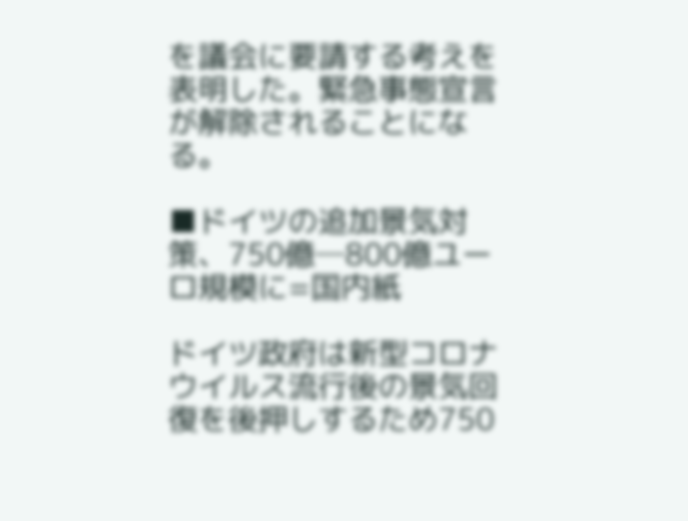を議会に要請する考えを表明した。緊急事態宣言が解除されることになる。

■ドイツの追加景気対策、750億─800億ユーロ規模に=国内紙

ドイツ政府は新型コロナウイルス流行後の景気回復を後押しするため750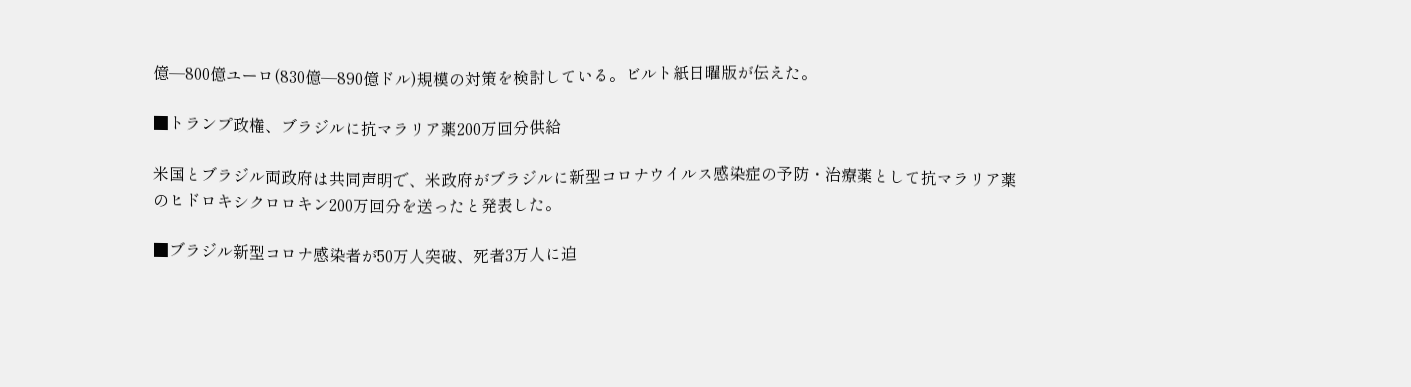億─800億ユーロ(830億─890億ドル)規模の対策を検討している。ビルト紙日曜版が伝えた。

■トランプ政権、ブラジルに抗マラリア薬200万回分供給

米国とブラジル両政府は共同声明で、米政府がブラジルに新型コロナウイルス感染症の予防・治療薬として抗マラリア薬のヒドロキシクロロキン200万回分を送ったと発表した。

■ブラジル新型コロナ感染者が50万人突破、死者3万人に迫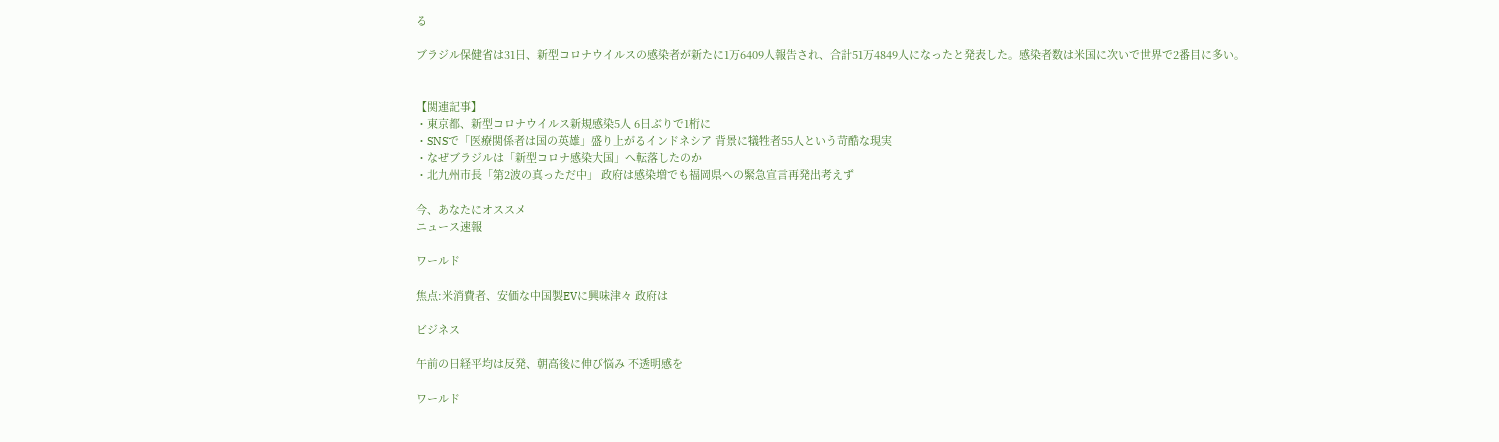る

ブラジル保健省は31日、新型コロナウイルスの感染者が新たに1万6409人報告され、合計51万4849人になったと発表した。感染者数は米国に次いで世界で2番目に多い。


【関連記事】
・東京都、新型コロナウイルス新規感染5人 6日ぶりで1桁に
・SNSで「医療関係者は国の英雄」盛り上がるインドネシア 背景に犠牲者55人という苛酷な現実
・なぜブラジルは「新型コロナ感染大国」へ転落したのか
・北九州市長「第2波の真っただ中」 政府は感染増でも福岡県への緊急宣言再発出考えず

今、あなたにオススメ
ニュース速報

ワールド

焦点:米消費者、安価な中国製EVに興味津々 政府は

ビジネス

午前の日経平均は反発、朝高後に伸び悩み 不透明感を

ワールド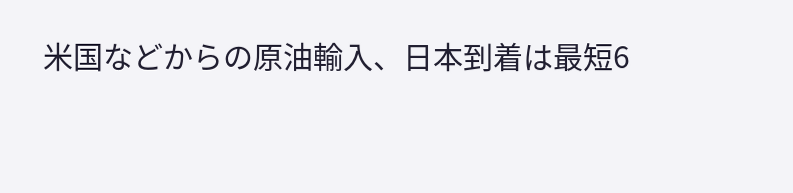米国などからの原油輸入、日本到着は最短6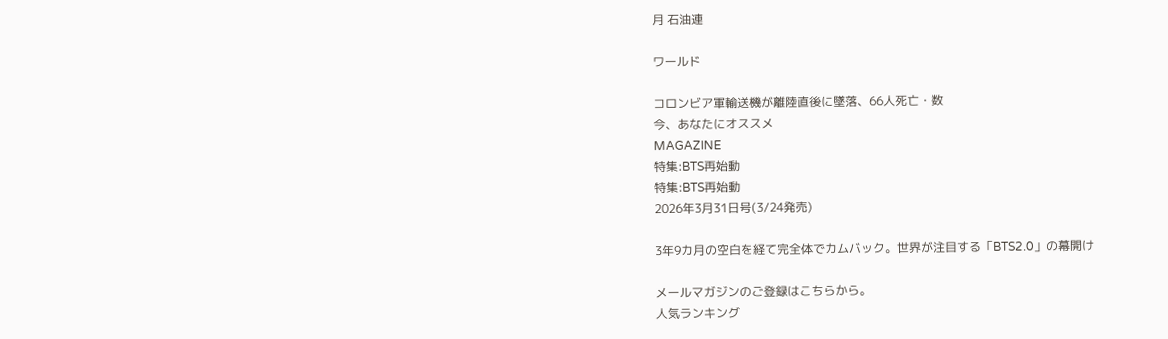月 石油連

ワールド

コロンビア軍輸送機が離陸直後に墜落、66人死亡・数
今、あなたにオススメ
MAGAZINE
特集:BTS再始動
特集:BTS再始動
2026年3月31日号(3/24発売)

3年9カ月の空白を経て完全体でカムバック。世界が注目する「BTS2.0」の幕開け

メールマガジンのご登録はこちらから。
人気ランキング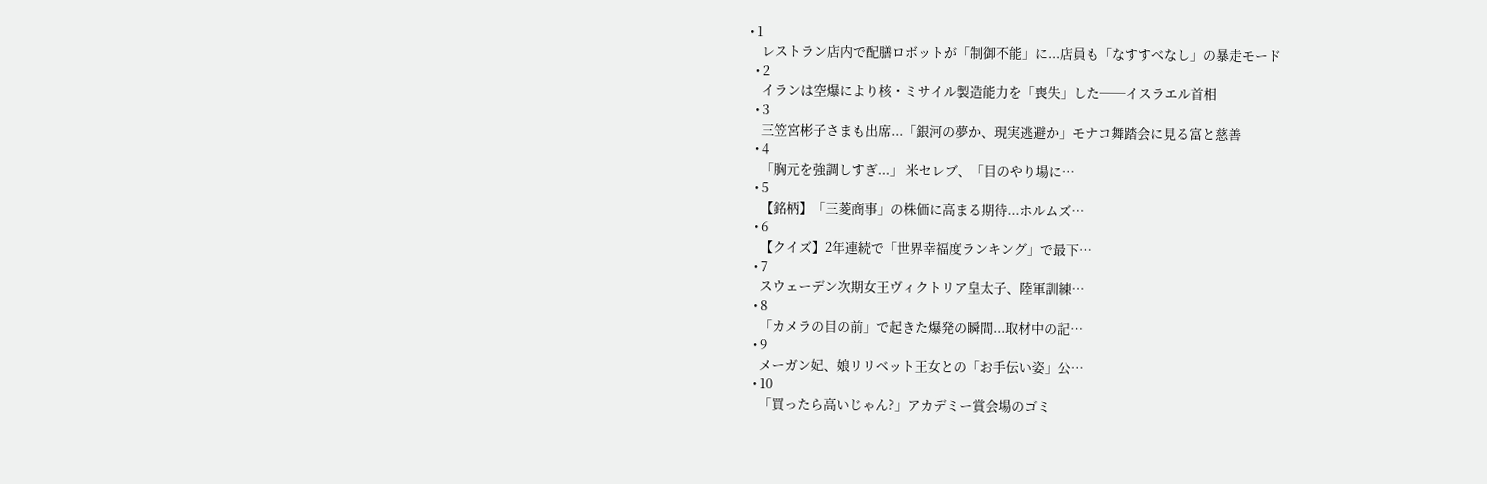• 1
    レストラン店内で配膳ロボットが「制御不能」に...店員も「なすすべなし」の暴走モード
  • 2
    イランは空爆により核・ミサイル製造能力を「喪失」した──イスラエル首相
  • 3
    三笠宮彬子さまも出席...「銀河の夢か、現実逃避か」モナコ舞踏会に見る富と慈善
  • 4
    「胸元を強調しすぎ...」 米セレブ、「目のやり場に…
  • 5
    【銘柄】「三菱商事」の株価に高まる期待...ホルムズ…
  • 6
    【クイズ】2年連続で「世界幸福度ランキング」で最下…
  • 7
    スウェーデン次期女王ヴィクトリア皇太子、陸軍訓練…
  • 8
    「カメラの目の前」で起きた爆発の瞬間...取材中の記…
  • 9
    メーガン妃、娘リリベット王女との「お手伝い姿」公…
  • 10
    「買ったら高いじゃん?」アカデミー賞会場のゴミ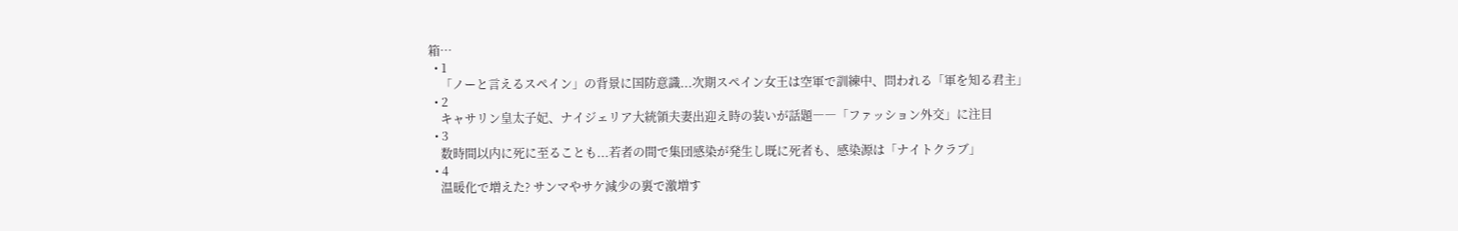箱…
  • 1
    「ノーと言えるスペイン」の背景に国防意識...次期スペイン女王は空軍で訓練中、問われる「軍を知る君主」
  • 2
    キャサリン皇太子妃、ナイジェリア大統領夫妻出迎え時の装いが話題――「ファッション外交」に注目
  • 3
    数時間以内に死に至ることも...若者の間で集団感染が発生し既に死者も、感染源は「ナイトクラブ」
  • 4
    温暖化で増えた? サンマやサケ減少の裏で激増す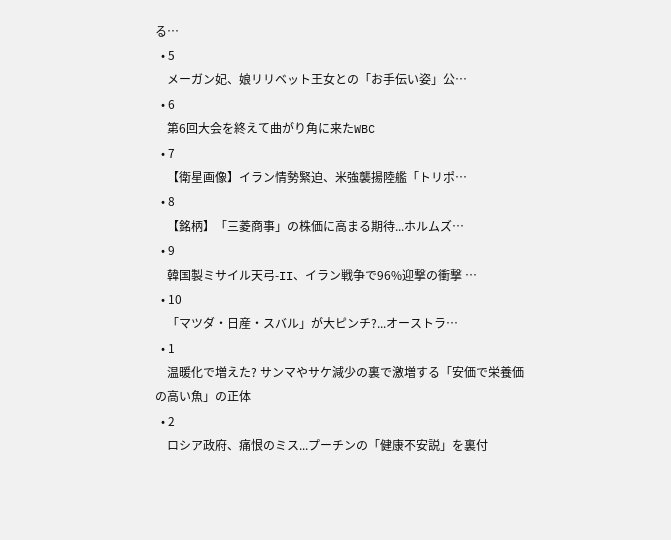る…
  • 5
    メーガン妃、娘リリベット王女との「お手伝い姿」公…
  • 6
    第6回大会を終えて曲がり角に来たWBC
  • 7
    【衛星画像】イラン情勢緊迫、米強襲揚陸艦「トリポ…
  • 8
    【銘柄】「三菱商事」の株価に高まる期待...ホルムズ…
  • 9
    韓国製ミサイル天弓-II、イラン戦争で96%迎撃の衝撃 …
  • 10
    「マツダ・日産・スバル」が大ピンチ?...オーストラ…
  • 1
    温暖化で増えた? サンマやサケ減少の裏で激増する「安価で栄養価の高い魚」の正体
  • 2
    ロシア政府、痛恨のミス...プーチンの「健康不安説」を裏付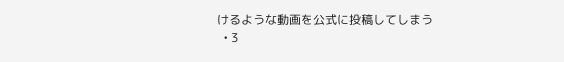けるような動画を公式に投稿してしまう
  • 3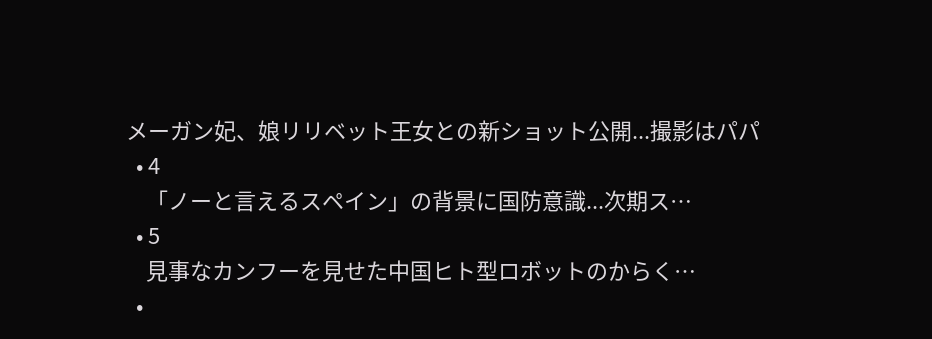メーガン妃、娘リリベット王女との新ショット公開...撮影はパパ
  • 4
    「ノーと言えるスペイン」の背景に国防意識...次期ス…
  • 5
    見事なカンフーを見せた中国ヒト型ロボットのからく…
  •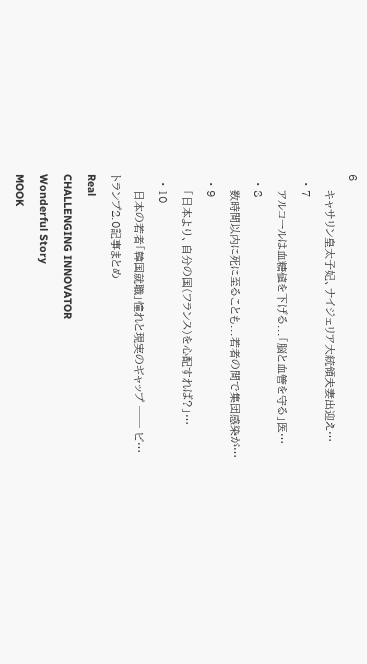6
    キャサリン皇太子妃、ナイジェリア大統領夫妻出迎え…
  • 7
    アルコールは血糖値を下げる...「脳と血管を守る」医…
  • 8
    数時間以内に死に至ることも...若者の間で集団感染が…
  • 9
    「日本より、自分の国(フランス)を心配すれば?」…
  • 10
    日本の若者「韓国就職」憧れと現実のギャップ ── ビ…
トランプ2.0記事まとめ
Real
CHALLENGING INNOVATOR
Wonderful Story
MOOK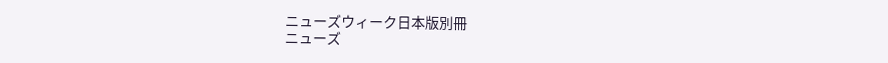ニューズウィーク日本版別冊
ニューズ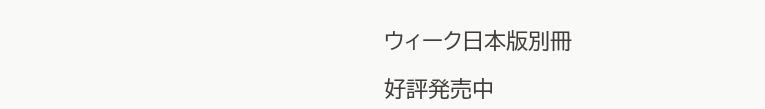ウィーク日本版別冊

好評発売中